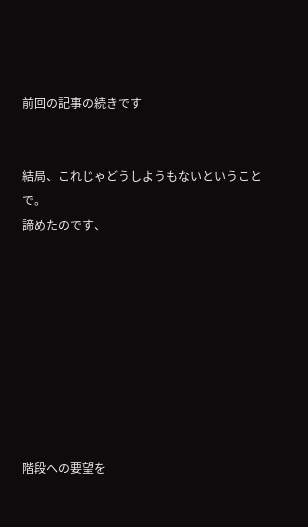前回の記事の続きです


結局、これじゃどうしようもないということで。
諦めたのです、









階段への要望を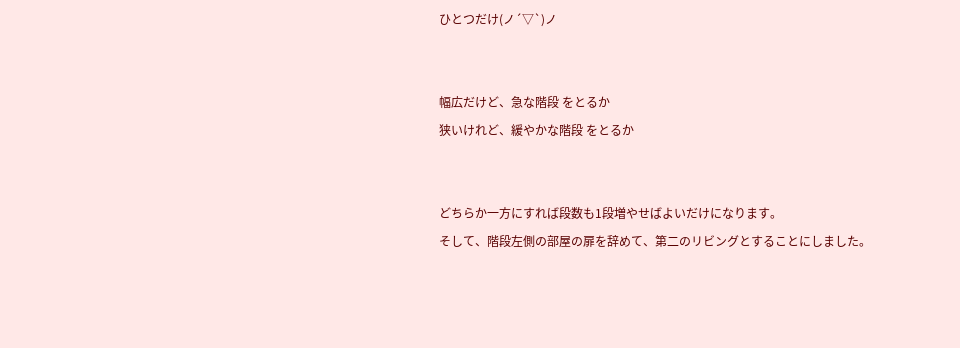ひとつだけ(ノ´▽`)ノ


幅広だけど、急な階段 をとるか
狭いけれど、緩やかな階段 をとるか


どちらか一方にすれば段数も1段増やせばよいだけになります。
そして、階段左側の部屋の扉を辞めて、第二のリビングとすることにしました。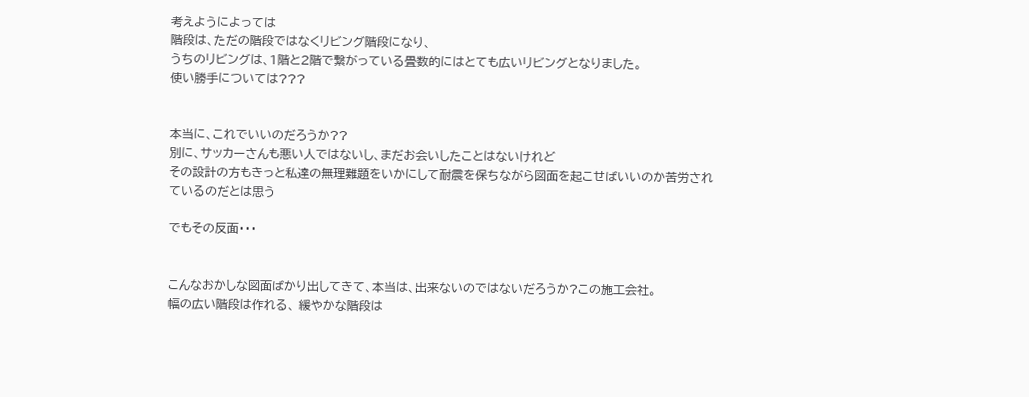考えようによっては
階段は、ただの階段ではなくリビング階段になり、
うちのリビングは、1階と2階で繋がっている畳数的にはとても広いリビングとなりました。
使い勝手については???


本当に、これでいいのだろうか??
別に、サッカーさんも悪い人ではないし、まだお会いしたことはないけれど
その設計の方もきっと私達の無理難題をいかにして耐震を保ちながら図面を起こせばいいのか苦労されているのだとは思う

でもその反面・・・


こんなおかしな図面ばかり出してきて、本当は、出来ないのではないだろうか?この施工会社。
幅の広い階段は作れる、 緩やかな階段は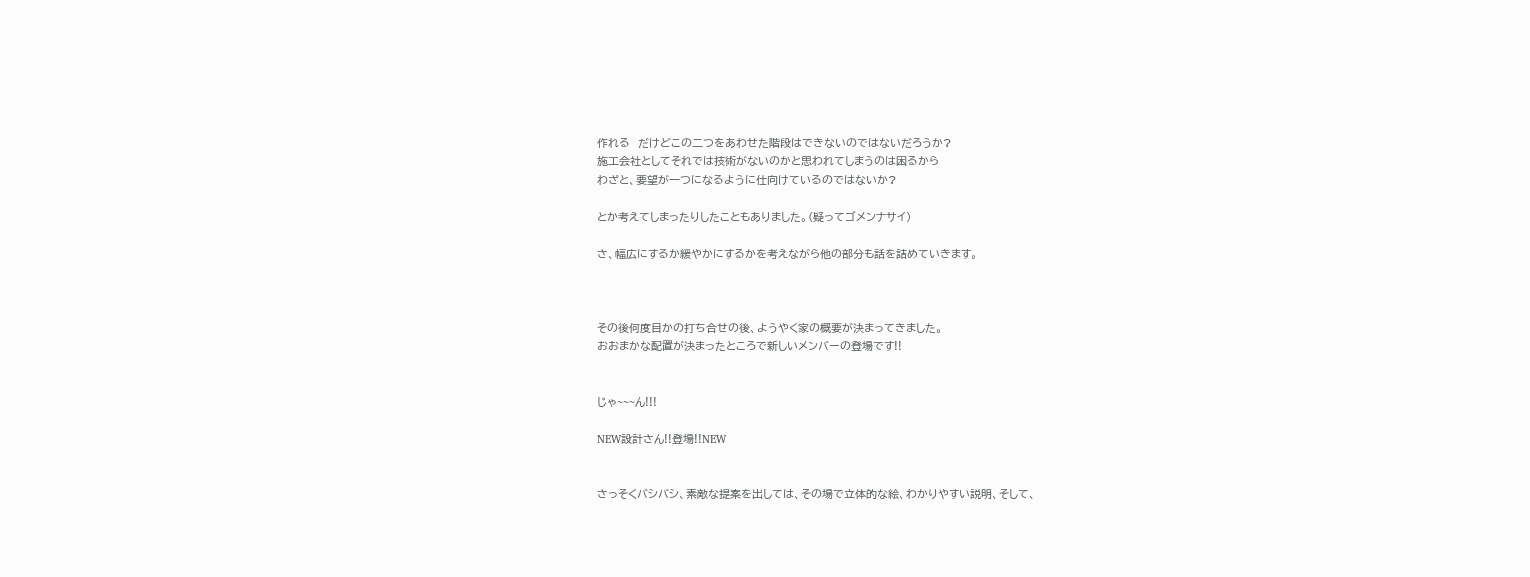作れる  だけどこの二つをあわせた階段はできないのではないだろうか?
施工会社としてそれでは技術がないのかと思われてしまうのは困るから
わざと、要望が一つになるように仕向けているのではないか?

とか考えてしまったりしたこともありました。(疑ってゴメンナサイ)

さ、幅広にするか緩やかにするかを考えながら他の部分も話を詰めていきます。



その後何度目かの打ち合せの後、ようやく家の概要が決まってきました。
おおまかな配置が決まったところで新しいメンバーの登場です!!


じゃ~~~ん!!!

NEW設計さん!!登場!!NEW


さっそくバシバシ、素敵な提案を出しては、その場で立体的な絵、わかりやすい説明、そして、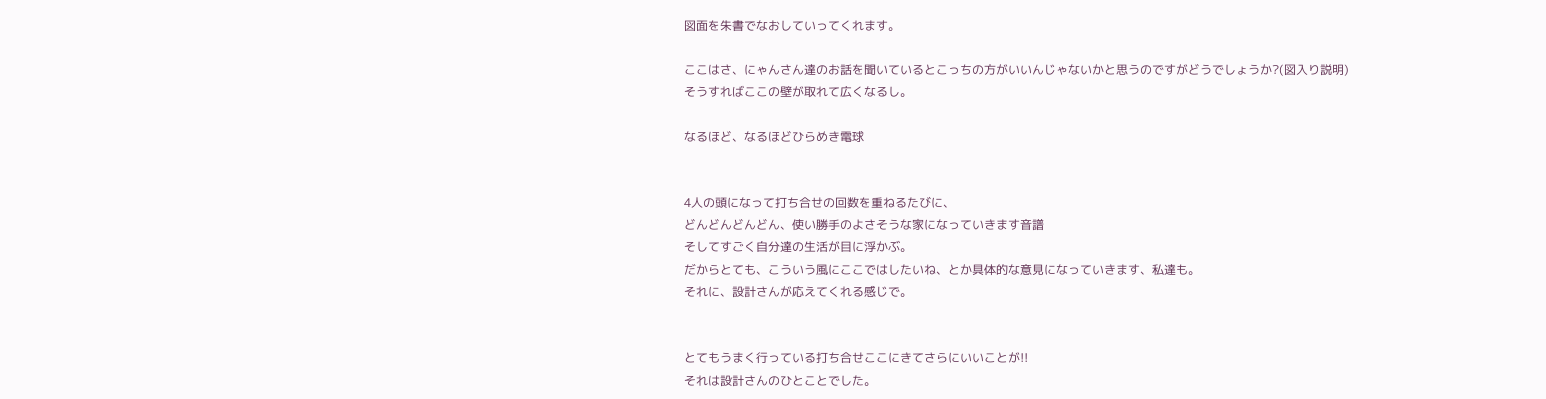図面を朱書でなおしていってくれます。

ここはさ、にゃんさん達のお話を聞いているとこっちの方がいいんじゃないかと思うのですがどうでしょうか?(図入り説明)
そうすればここの壁が取れて広くなるし。

なるほど、なるほどひらめき電球


4人の頭になって打ち合せの回数を重ねるたびに、
どんどんどんどん、使い勝手のよさそうな家になっていきます音譜
そしてすごく自分達の生活が目に浮かぶ。
だからとても、こういう風にここではしたいね、とか具体的な意見になっていきます、私達も。
それに、設計さんが応えてくれる感じで。


とてもうまく行っている打ち合せここにきてさらにいいことが!!
それは設計さんのひとことでした。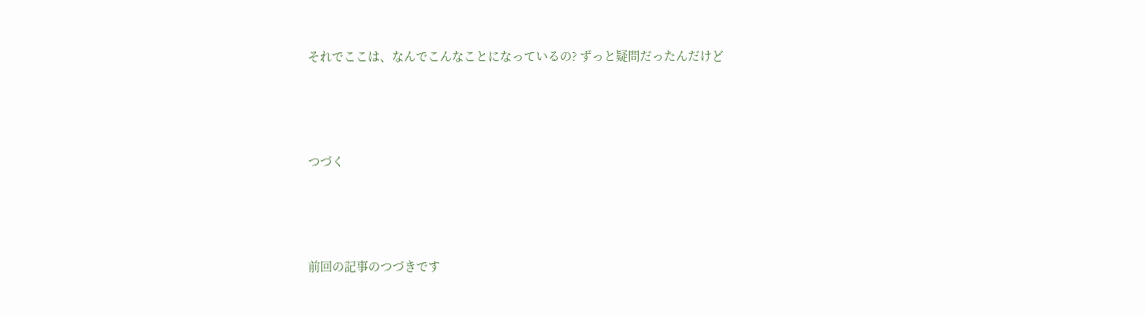それでここは、なんでこんなことになっているの? ずっと疑問だったんだけど




つづく




前回の記事のつづきです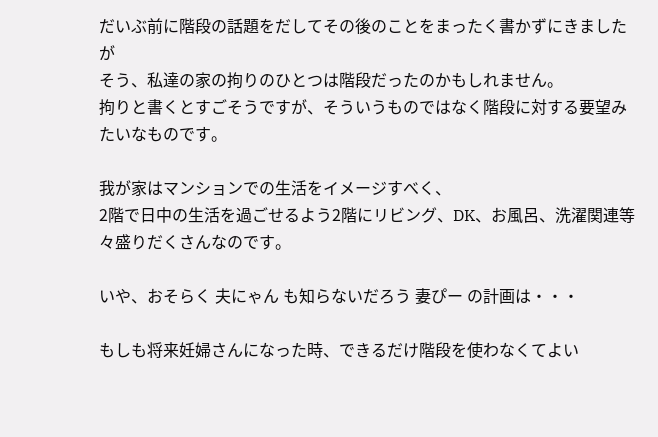だいぶ前に階段の話題をだしてその後のことをまったく書かずにきましたが
そう、私達の家の拘りのひとつは階段だったのかもしれません。
拘りと書くとすごそうですが、そういうものではなく階段に対する要望みたいなものです。

我が家はマンションでの生活をイメージすべく、
2階で日中の生活を過ごせるよう2階にリビング、DK、お風呂、洗濯関連等々盛りだくさんなのです。

いや、おそらく 夫にゃん も知らないだろう 妻ぴー の計画は・・・

もしも将来妊婦さんになった時、できるだけ階段を使わなくてよい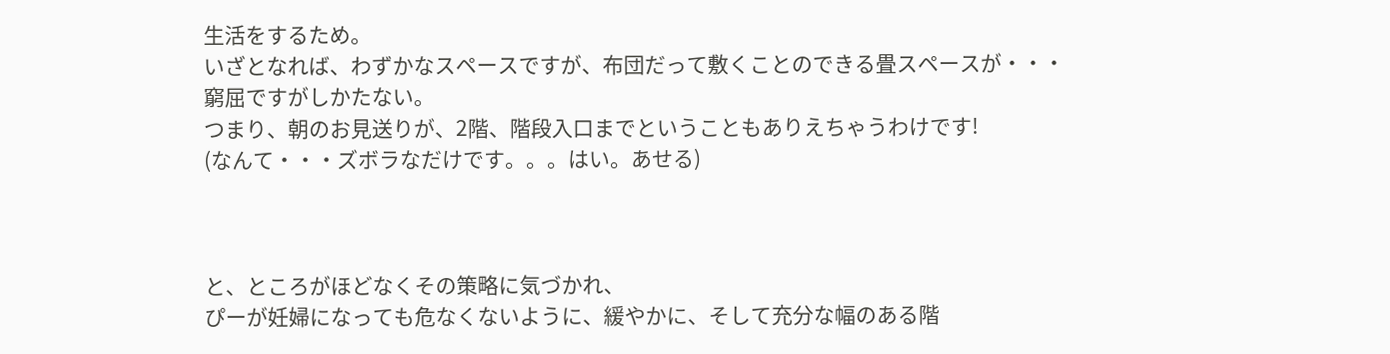生活をするため。
いざとなれば、わずかなスペースですが、布団だって敷くことのできる畳スペースが・・・
窮屈ですがしかたない。
つまり、朝のお見送りが、2階、階段入口までということもありえちゃうわけです!
(なんて・・・ズボラなだけです。。。はい。あせる)



と、ところがほどなくその策略に気づかれ、
ぴーが妊婦になっても危なくないように、緩やかに、そして充分な幅のある階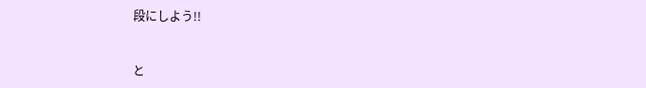段にしよう!!


と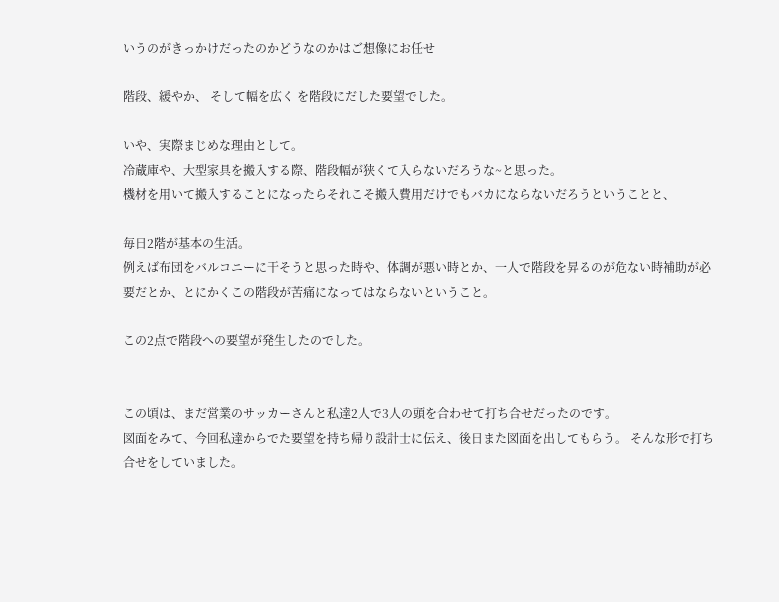いうのがきっかけだったのかどうなのかはご想像にお任せ

階段、緩やか、 そして幅を広く を階段にだした要望でした。

いや、実際まじめな理由として。
冷蔵庫や、大型家具を搬入する際、階段幅が狭くて入らないだろうな~と思った。
機材を用いて搬入することになったらそれこそ搬入費用だけでもバカにならないだろうということと、

毎日2階が基本の生活。
例えば布団をバルコニーに干そうと思った時や、体調が悪い時とか、一人で階段を昇るのが危ない時補助が必要だとか、とにかくこの階段が苦痛になってはならないということ。

この2点で階段への要望が発生したのでした。


この頃は、まだ営業のサッカーさんと私達2人で3人の頭を合わせて打ち合せだったのです。
図面をみて、今回私達からでた要望を持ち帰り設計士に伝え、後日また図面を出してもらう。 そんな形で打ち合せをしていました。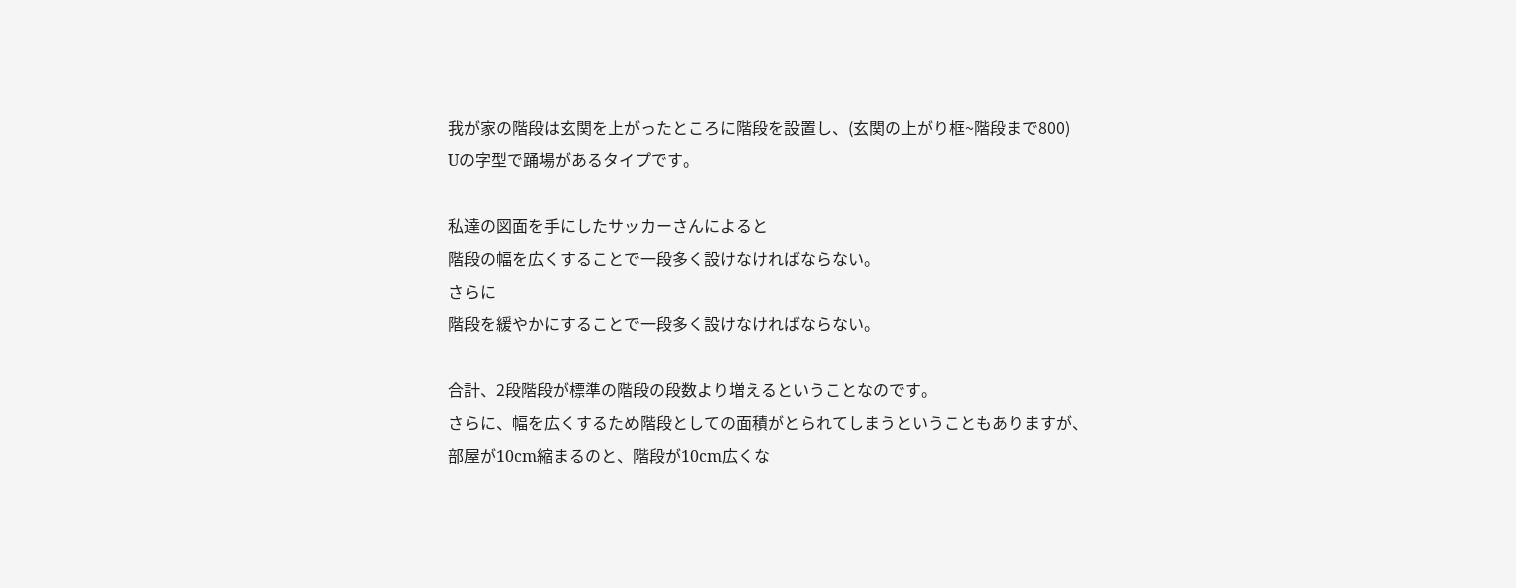我が家の階段は玄関を上がったところに階段を設置し、(玄関の上がり框~階段まで800)
Uの字型で踊場があるタイプです。

私達の図面を手にしたサッカーさんによると
階段の幅を広くすることで一段多く設けなければならない。
さらに
階段を緩やかにすることで一段多く設けなければならない。

合計、2段階段が標準の階段の段数より増えるということなのです。
さらに、幅を広くするため階段としての面積がとられてしまうということもありますが、
部屋が10cm縮まるのと、階段が10cm広くな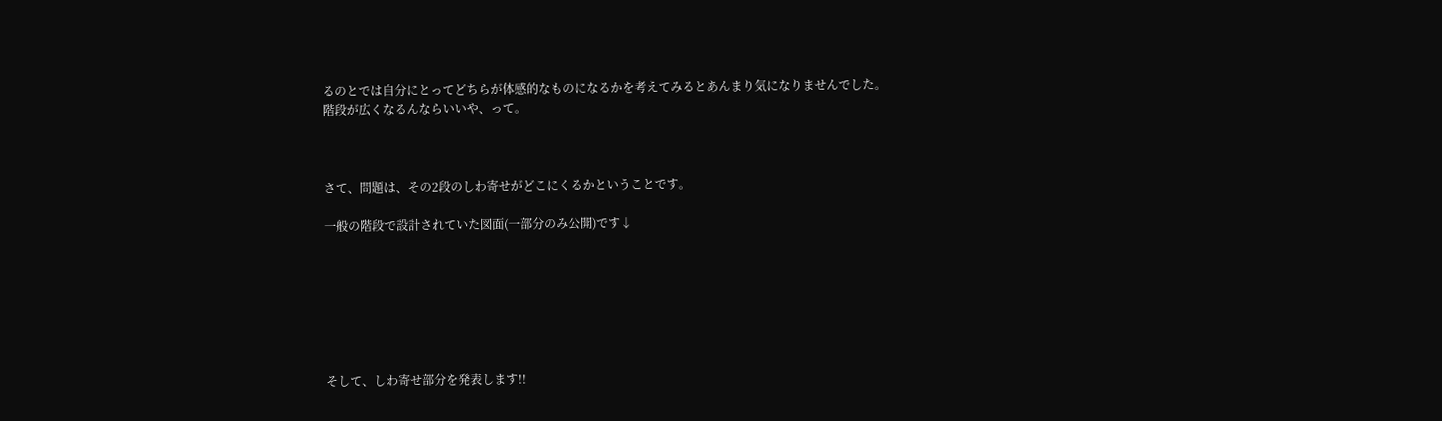るのとでは自分にとってどちらが体感的なものになるかを考えてみるとあんまり気になりませんでした。
階段が広くなるんならいいや、って。



さて、問題は、その2段のしわ寄せがどこにくるかということです。

一般の階段で設計されていた図面(一部分のみ公開)です↓







そして、しわ寄せ部分を発表します!!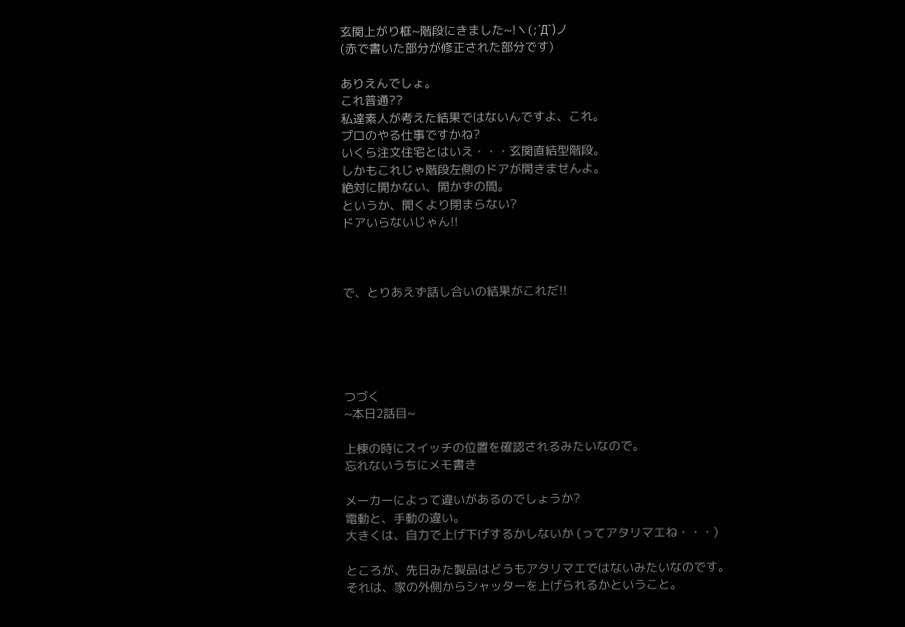玄関上がり框~階段にきました~!ヽ(;´Д`)ノ
(赤で書いた部分が修正された部分です)

ありえんでしょ。
これ普通??
私達素人が考えた結果ではないんですよ、これ。
プロのやる仕事ですかね?
いくら注文住宅とはいえ・・・玄関直結型階段。
しかもこれじゃ階段左側のドアが開きませんよ。
絶対に開かない、開かずの間。
というか、開くより閉まらない?
ドアいらないじゃん!!



で、とりあえず話し合いの結果がこれだ!!





つづく
~本日2話目~

上棟の時にスイッチの位置を確認されるみたいなので。
忘れないうちにメモ書き

メーカーによって違いがあるのでしょうか?
電動と、手動の違い。
大きくは、自力で上げ下げするかしないか (ってアタリマエね・・・)

ところが、先日みた製品はどうもアタリマエではないみたいなのです。
それは、家の外側からシャッターを上げられるかということ。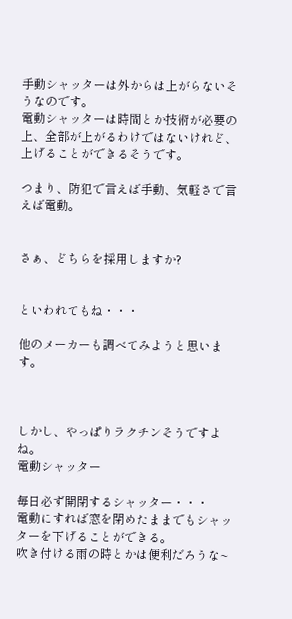手動シャッターは外からは上がらないそうなのです。
電動シャッターは時間とか技術が必要の上、全部が上がるわけではないけれど、上げることができるそうです。

つまり、防犯で言えば手動、気軽さで言えば電動。


さぁ、どちらを採用しますか?


といわれてもね・・・

他のメーカーも調べてみようと思います。



しかし、やっぱりラクチンそうですよね。
電動シャッター

毎日必ず開閉するシャッター・・・
電動にすれば窓を閉めたままでもシャッターを下げることができる。
吹き付ける雨の時とかは便利だろうな~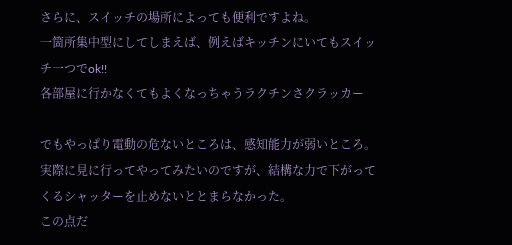さらに、スイッチの場所によっても便利ですよね。
一箇所集中型にしてしまえば、例えばキッチンにいてもスイッチ一つでok!!
各部屋に行かなくてもよくなっちゃうラクチンさクラッカー

でもやっぱり電動の危ないところは、感知能力が弱いところ。
実際に見に行ってやってみたいのですが、結構な力で下がってくるシャッターを止めないととまらなかった。
この点だ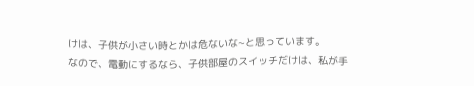けは、子供が小さい時とかは危ないな~と思っています。
なので、電動にするなら、子供部屋のスイッチだけは、私が手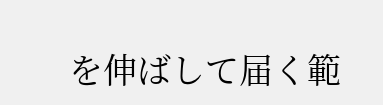を伸ばして届く範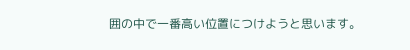囲の中で一番高い位置につけようと思います。